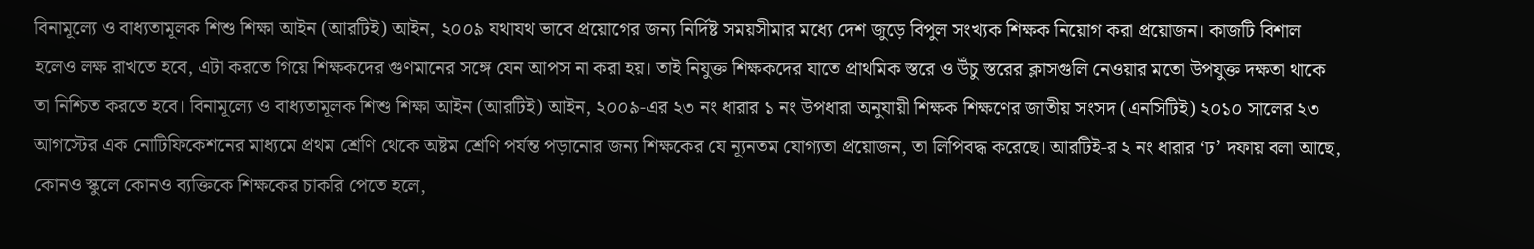বিনামূল্যে ও বাধ্যতামূলক শিশু শিক্ষা আইন (আরটিই) আইন, ২০০৯ যথাযথ ভাবে প্রয়োগের জন্য নির্দিষ্ট সময়সীমার মধ্যে দেশ জুড়ে বিপুল সংখ্যক শিক্ষক নিয়োগ করা প্রয়োজন। কাজটি বিশাল হলেও লক্ষ রাখতে হবে, এটা করতে গিয়ে শিক্ষকদের গুণমানের সঙ্গে যেন আপস না করা হয়। তাই নিযুক্ত শিক্ষকদের যাতে প্রাথমিক স্তরে ও উঁচু স্তরের ক্লাসগুলি নেওয়ার মতো উপযুক্ত দক্ষতা থাকে তা নিশ্চিত করতে হবে। বিনামূল্যে ও বাধ্যতামূলক শিশু শিক্ষা আইন (আরটিই) আইন, ২০০৯-এর ২৩ নং ধারার ১ নং উপধারা অনুযায়ী শিক্ষক শিক্ষণের জাতীয় সংসদ (এনসিটিই) ২০১০ সালের ২৩ আগস্টের এক নোটিফিকেশনের মাধ্যমে প্রথম শ্রেণি থেকে অষ্টম শ্রেণি পর্যন্ত পড়ানোর জন্য শিক্ষকের যে ন্যূনতম যোগ্যতা প্রয়োজন, তা লিপিবদ্ধ করেছে। আরটিই-র ২ নং ধারার ‘ঢ’ দফায় বলা আছে, কোনও স্কুলে কোনও ব্যক্তিকে শিক্ষকের চাকরি পেতে হলে,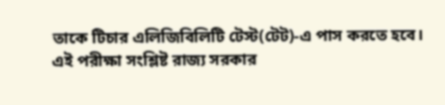তাকে টিচার এলিজিবিলিটি টেস্ট(টেট)-এ পাস করতে হবে। এই পরীক্ষা সংশ্লিষ্ট রাজ্য সরকার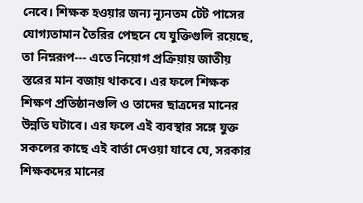নেবে। শিক্ষক হওয়ার জন্য ন্যূনতম টেট পাসের যোগ্যতামান তৈরির পেছনে যে যুক্তিগুলি রয়েছে, তা নিম্নরূপ--- এতে নিয়োগ প্রক্রিয়ায় জাতীয় স্তরের মান বজায় থাকবে। এর ফলে শিক্ষক শিক্ষণ প্রতিষ্ঠানগুলি ও তাদের ছাত্রদের মানের উন্নতি ঘটাবে। এর ফলে এই ব্যবস্থার সঙ্গে যুক্ত সকলের কাছে এই বার্তা দেওয়া যাবে যে, সরকার শিক্ষকদের মানের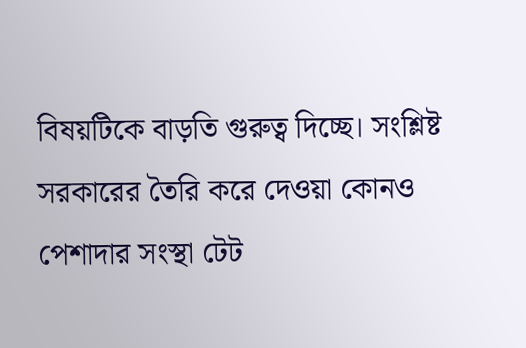বিষয়টিকে বাড়তি গুরুত্ব দিচ্ছে। সংশ্লিষ্ট সরকারের তৈরি করে দেওয়া কোনও পেশাদার সংস্থা টেট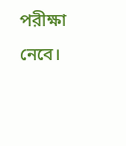পরীক্ষা নেবে।